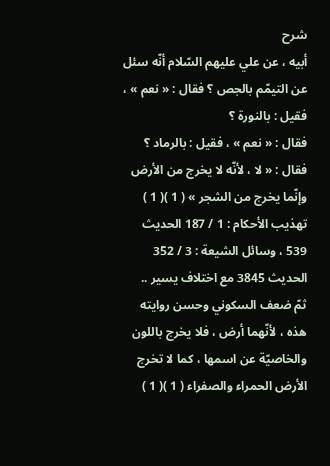شرح
أبيه ، عن علي عليهم السّلام أنّه سئل عن التيمّم بالجص ؟ فقال : « نعم » ، فقيل : بالنورة ؟
فقال : « نعم » ، فقيل : بالرماد ؟ فقال : « لا ، لأنّه لا يخرج من الأرض وإنّما يخرج من الشجر » ( 1 )( 1 ) تهذيب الأحكام : 1 / 187 الحديث 539 ، وسائل الشيعة : 3 / 352 الحديث 3845 مع اختلاف يسير ..
ثمّ ضعف السكوني وحسن روايته هذه ، لأنّهما أرض ، فلا يخرج باللون والخاصيّة عن اسمها ، كما لا تخرج الأرض الحمراء والصفراء ( 1 )( 1 )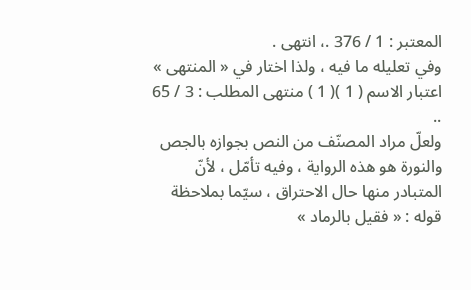المعتبر : 1 / 376 .، انتهى .
وفي تعليله ما فيه ، ولذا اختار في « المنتهى » اعتبار الاسم ( 1 )( 1 ) منتهى المطلب : 3 / 65 ..
ولعلّ مراد المصنّف من النص بجوازه بالجص والنورة هو هذه الرواية ، وفيه تأمّل ، لأنّ المتبادر منها حال الاحتراق ، سيّما بملاحظة قوله : « فقيل بالرماد »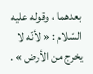بعدهما ، وقوله عليه السّلام : « لأنّه لا يخرج من الأرض » .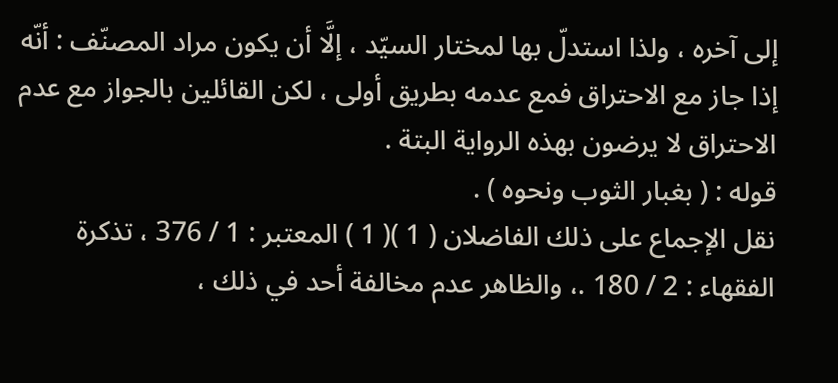إلى آخره ، ولذا استدلّ بها لمختار السيّد ، إلَّا أن يكون مراد المصنّف : أنّه إذا جاز مع الاحتراق فمع عدمه بطريق أولى ، لكن القائلين بالجواز مع عدم الاحتراق لا يرضون بهذه الرواية البتة .
قوله : ( بغبار الثوب ونحوه ) .
نقل الإجماع على ذلك الفاضلان ( 1 )( 1 ) المعتبر : 1 / 376 ، تذكرة الفقهاء : 2 / 180 .، والظاهر عدم مخالفة أحد في ذلك ،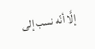إلَّا أنّه نسب إلى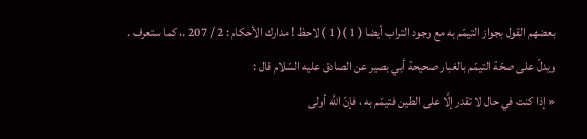بعضهم القول بجواز التيمّم به مع وجود التراب أيضا ( 1 )( 1 ) لاحظ ! مدارك الأحكام : 2 / 207 .، كما ستعرف .
ويدلّ على صحّة التيمّم بالغبار صحيحة أبي بصير عن الصادق عليه السّلام قال :
« إذا كنت في حال لا تقدر إلَّا على الطين فتيمّم به ، فإنّ اللَّه أولى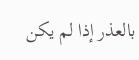بالعذر إذا لم يكن